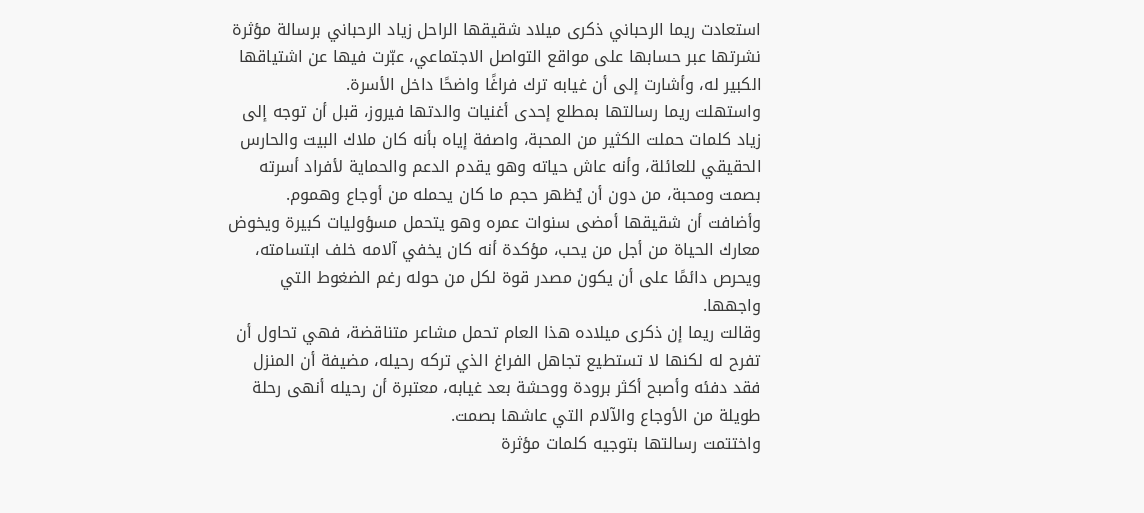استعادت ريما الرحباني ذكرى ميلاد شقيقها الراحل زياد الرحباني برسالة مؤثرة نشرتها عبر حسابها على مواقع التواصل الاجتماعي، عبّرت فيها عن اشتياقها الكبير له، وأشارت إلى أن غيابه ترك فراغًا واضحًا داخل الأسرة.
واستهلت ريما رسالتها بمطلع إحدى أغنيات والدتها فيروز، قبل أن توجه إلى زياد كلمات حملت الكثير من المحبة، واصفة إياه بأنه كان ملاك البيت والحارس الحقيقي للعائلة، وأنه عاش حياته وهو يقدم الدعم والحماية لأفراد أسرته بصمت ومحبة، من دون أن يُظهر حجم ما كان يحمله من أوجاع وهموم.
وأضافت أن شقيقها أمضى سنوات عمره وهو يتحمل مسؤوليات كبيرة ويخوض معارك الحياة من أجل من يحب، مؤكدة أنه كان يخفي آلامه خلف ابتسامته، ويحرص دائمًا على أن يكون مصدر قوة لكل من حوله رغم الضغوط التي واجهها.
وقالت ريما إن ذكرى ميلاده هذا العام تحمل مشاعر متناقضة، فهي تحاول أن تفرح له لكنها لا تستطيع تجاهل الفراغ الذي تركه رحيله، مضيفة أن المنزل فقد دفئه وأصبح أكثر برودة ووحشة بعد غيابه، معتبرة أن رحيله أنهى رحلة طويلة من الأوجاع والآلام التي عاشها بصمت.
واختتمت رسالتها بتوجيه كلمات مؤثرة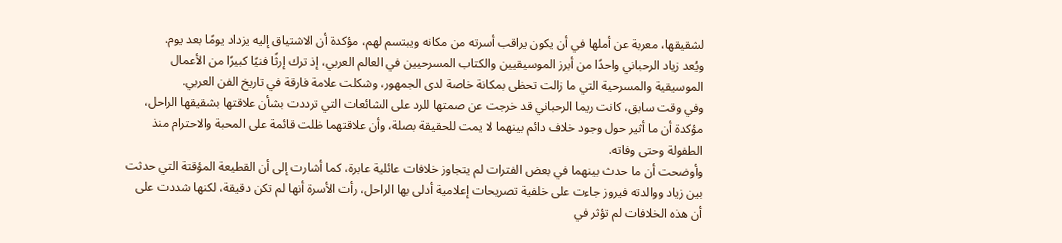لشقيقها، معربة عن أملها في أن يكون يراقب أسرته من مكانه ويبتسم لهم، مؤكدة أن الاشتياق إليه يزداد يومًا بعد يوم.
ويُعد زياد الرحباني واحدًا من أبرز الموسيقيين والكتاب المسرحيين في العالم العربي، إذ ترك إرثًا فنيًا كبيرًا من الأعمال الموسيقية والمسرحية التي ما زالت تحظى بمكانة خاصة لدى الجمهور، وشكلت علامة فارقة في تاريخ الفن العربي.
وفي وقت سابق، كانت ريما الرحباني قد خرجت عن صمتها للرد على الشائعات التي ترددت بشأن علاقتها بشقيقها الراحل، مؤكدة أن ما أثير حول وجود خلاف دائم بينهما لا يمت للحقيقة بصلة، وأن علاقتهما ظلت قائمة على المحبة والاحترام منذ الطفولة وحتى وفاته.
وأوضحت أن ما حدث بينهما في بعض الفترات لم يتجاوز خلافات عائلية عابرة، كما أشارت إلى أن القطيعة المؤقتة التي حدثت بين زياد ووالدته فيروز جاءت على خلفية تصريحات إعلامية أدلى بها الراحل، رأت الأسرة أنها لم تكن دقيقة، لكنها شددت على أن هذه الخلافات لم تؤثر في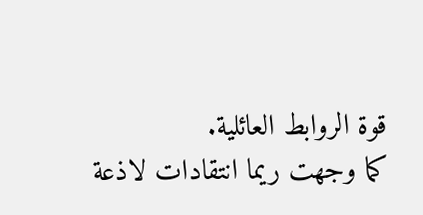قوة الروابط العائلية.
كما وجهت ريما انتقادات لاذعة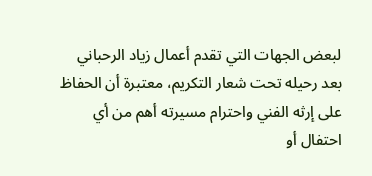لبعض الجهات التي تقدم أعمال زياد الرحباني بعد رحيله تحت شعار التكريم، معتبرة أن الحفاظ على إرثه الفني واحترام مسيرته أهم من أي احتفال أو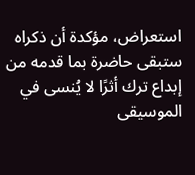استعراض، مؤكدة أن ذكراه ستبقى حاضرة بما قدمه من إبداع ترك أثرًا لا يُنسى في الموسيقى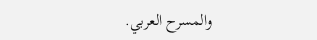والمسرح العربي.